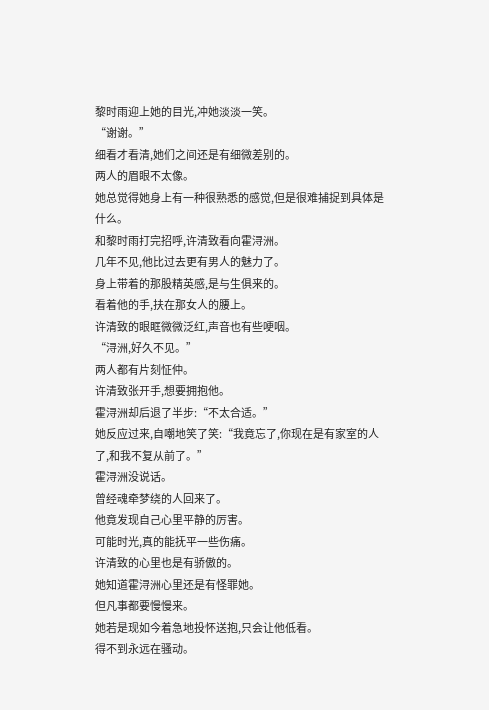黎时雨迎上她的目光,冲她淡淡一笑。
“谢谢。”
细看才看清,她们之间还是有细微差别的。
两人的眉眼不太像。
她总觉得她身上有一种很熟悉的感觉,但是很难捕捉到具体是什么。
和黎时雨打完招呼,许清致看向霍浔洲。
几年不见,他比过去更有男人的魅力了。
身上带着的那股精英感,是与生俱来的。
看着他的手,扶在那女人的腰上。
许清致的眼眶微微泛红,声音也有些哽咽。
“浔洲,好久不见。”
两人都有片刻怔仲。
许清致张开手,想要拥抱他。
霍浔洲却后退了半步:“不太合适。”
她反应过来,自嘲地笑了笑:“我竟忘了,你现在是有家室的人了,和我不复从前了。”
霍浔洲没说话。
曾经魂牵梦绕的人回来了。
他竟发现自己心里平静的厉害。
可能时光,真的能抚平一些伤痛。
许清致的心里也是有骄傲的。
她知道霍浔洲心里还是有怪罪她。
但凡事都要慢慢来。
她若是现如今着急地投怀送抱,只会让他低看。
得不到永远在骚动。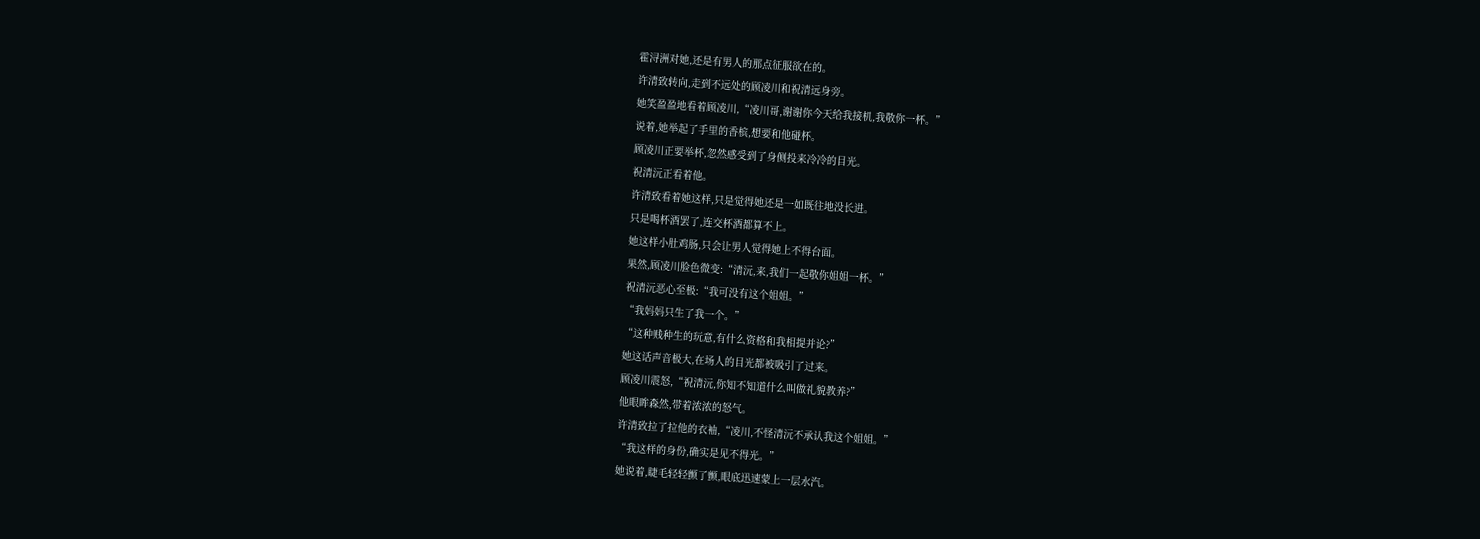霍浔洲对她,还是有男人的那点征服欲在的。
许清致转向,走到不远处的顾凌川和祝清远身旁。
她笑盈盈地看着顾凌川,“凌川哥,谢谢你今天给我接机,我敬你一杯。”
说着,她举起了手里的香槟,想要和他碰杯。
顾凌川正要举杯,忽然感受到了身侧投来冷冷的目光。
祝清沅正看着他。
许清致看着她这样,只是觉得她还是一如既往地没长进。
只是喝杯酒罢了,连交杯酒都算不上。
她这样小肚鸡肠,只会让男人觉得她上不得台面。
果然,顾凌川脸色微变:“清沅,来,我们一起敬你姐姐一杯。”
祝清沅恶心至极:“我可没有这个姐姐。”
“我妈妈只生了我一个。”
“这种贱种生的玩意,有什么资格和我相提并论?”
她这话声音极大,在场人的目光都被吸引了过来。
顾凌川震怒,“祝清沅,你知不知道什么叫做礼貌教养?”
他眼眸森然,带着浓浓的怒气。
许清致拉了拉他的衣袖,“凌川,不怪清沅不承认我这个姐姐。”
“我这样的身份,确实是见不得光。”
她说着,睫毛轻轻颤了颤,眼底迅速蒙上一层水汽。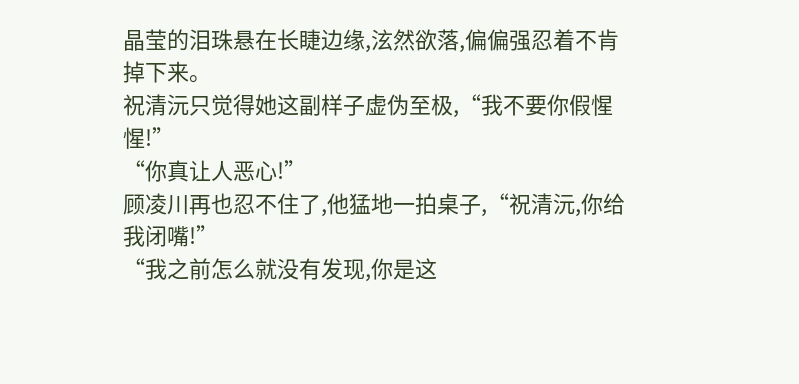晶莹的泪珠悬在长睫边缘,泫然欲落,偏偏强忍着不肯掉下来。
祝清沅只觉得她这副样子虚伪至极,“我不要你假惺惺!”
“你真让人恶心!”
顾凌川再也忍不住了,他猛地一拍桌子,“祝清沅,你给我闭嘴!”
“我之前怎么就没有发现,你是这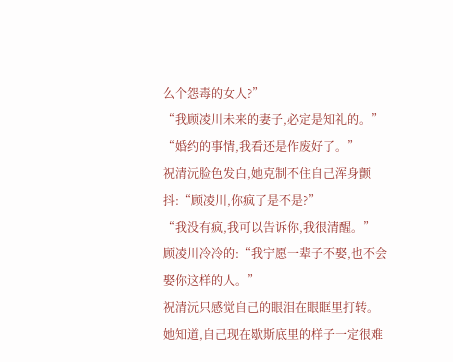么个怨毒的女人?”
“我顾凌川未来的妻子,必定是知礼的。”
“婚约的事情,我看还是作废好了。”
祝清沅脸色发白,她克制不住自己浑身颤抖:“顾凌川,你疯了是不是?”
“我没有疯,我可以告诉你,我很清醒。”
顾凌川冷冷的:“我宁愿一辈子不娶,也不会娶你这样的人。”
祝清沅只感觉自己的眼泪在眼眶里打转。
她知道,自己现在歇斯底里的样子一定很难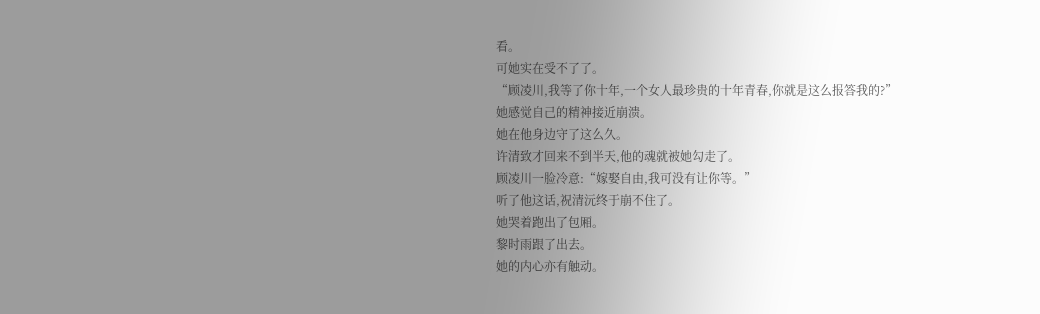看。
可她实在受不了了。
“顾凌川,我等了你十年,一个女人最珍贵的十年青春,你就是这么报答我的?”
她感觉自己的精神接近崩溃。
她在他身边守了这么久。
许清致才回来不到半天,他的魂就被她勾走了。
顾凌川一脸冷意:“嫁娶自由,我可没有让你等。”
听了他这话,祝清沅终于崩不住了。
她哭着跑出了包厢。
黎时雨跟了出去。
她的内心亦有触动。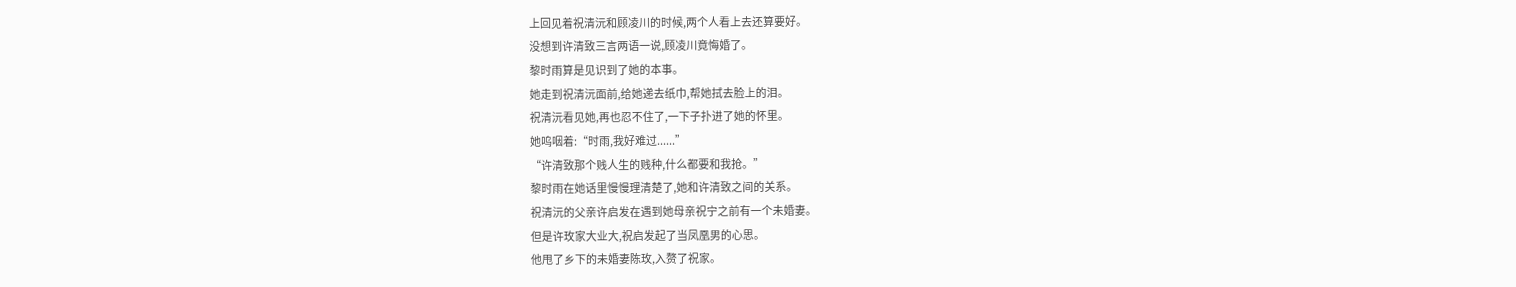上回见着祝清沅和顾凌川的时候,两个人看上去还算要好。
没想到许清致三言两语一说,顾凌川竟悔婚了。
黎时雨算是见识到了她的本事。
她走到祝清沅面前,给她递去纸巾,帮她拭去脸上的泪。
祝清沅看见她,再也忍不住了,一下子扑进了她的怀里。
她呜咽着:“时雨,我好难过......”
“许清致那个贱人生的贱种,什么都要和我抢。”
黎时雨在她话里慢慢理清楚了,她和许清致之间的关系。
祝清沅的父亲许启发在遇到她母亲祝宁之前有一个未婚妻。
但是许玫家大业大,祝启发起了当凤凰男的心思。
他甩了乡下的未婚妻陈玫,入赘了祝家。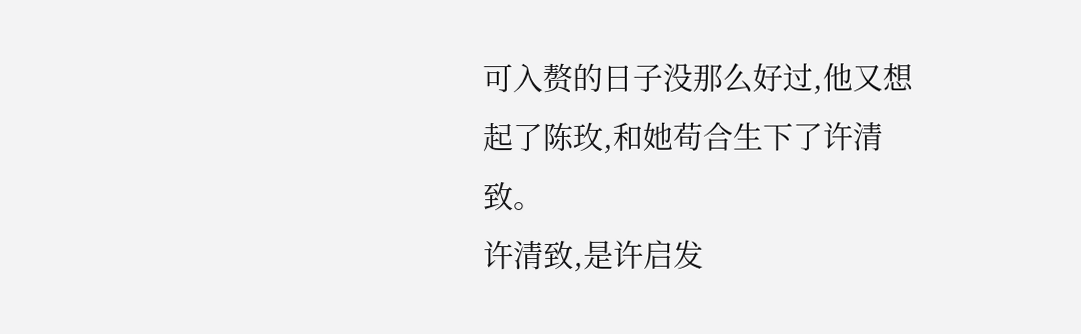可入赘的日子没那么好过,他又想起了陈玫,和她苟合生下了许清致。
许清致,是许启发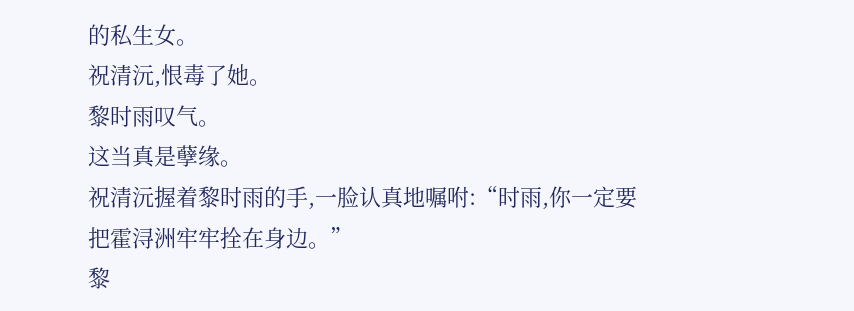的私生女。
祝清沅,恨毒了她。
黎时雨叹气。
这当真是孽缘。
祝清沅握着黎时雨的手,一脸认真地嘱咐:“时雨,你一定要把霍浔洲牢牢拴在身边。”
黎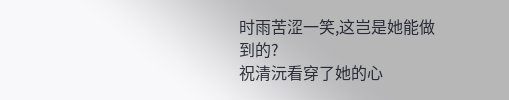时雨苦涩一笑,这岂是她能做到的?
祝清沅看穿了她的心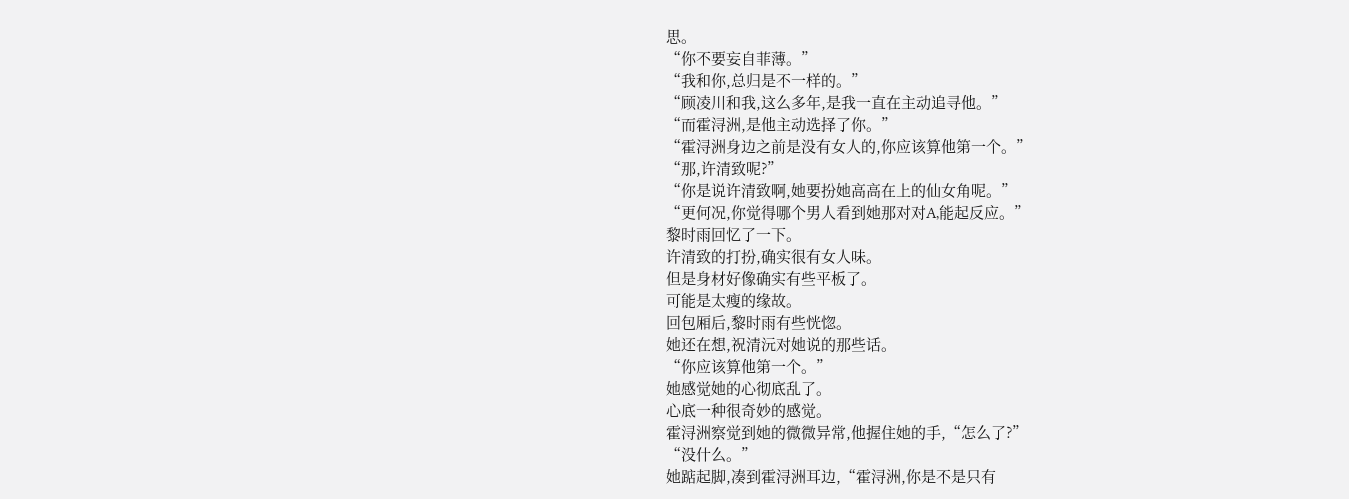思。
“你不要妄自菲薄。”
“我和你,总归是不一样的。”
“顾凌川和我,这么多年,是我一直在主动追寻他。”
“而霍浔洲,是他主动选择了你。”
“霍浔洲身边之前是没有女人的,你应该算他第一个。”
“那,许清致呢?”
“你是说许清致啊,她要扮她高高在上的仙女角呢。”
“更何况,你觉得哪个男人看到她那对对A,能起反应。”
黎时雨回忆了一下。
许清致的打扮,确实很有女人味。
但是身材好像确实有些平板了。
可能是太瘦的缘故。
回包厢后,黎时雨有些恍惚。
她还在想,祝清沅对她说的那些话。
“你应该算他第一个。”
她感觉她的心彻底乱了。
心底一种很奇妙的感觉。
霍浔洲察觉到她的微微异常,他握住她的手,“怎么了?”
“没什么。”
她踮起脚,凑到霍浔洲耳边,“霍浔洲,你是不是只有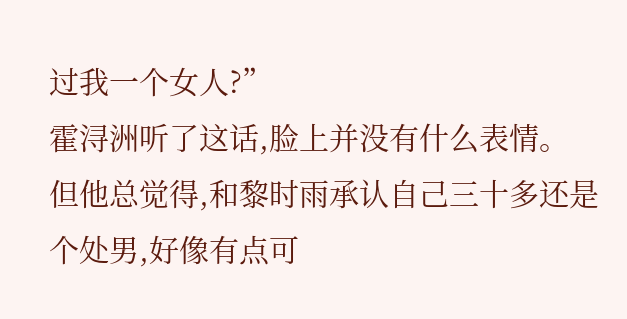过我一个女人?”
霍浔洲听了这话,脸上并没有什么表情。
但他总觉得,和黎时雨承认自己三十多还是个处男,好像有点可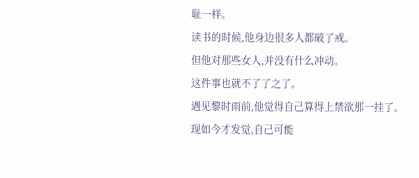耻一样。
读书的时候,他身边很多人都破了戒。
但他对那些女人,并没有什么冲动。
这件事也就不了了之了。
遇见黎时雨前,他觉得自己算得上禁欲那一挂了。
现如今才发觉,自己可能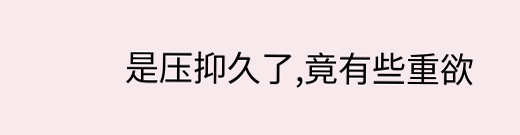是压抑久了,竟有些重欲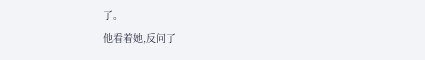了。
他看着她,反问了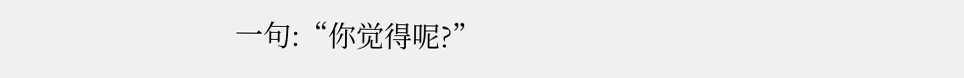一句:“你觉得呢?”